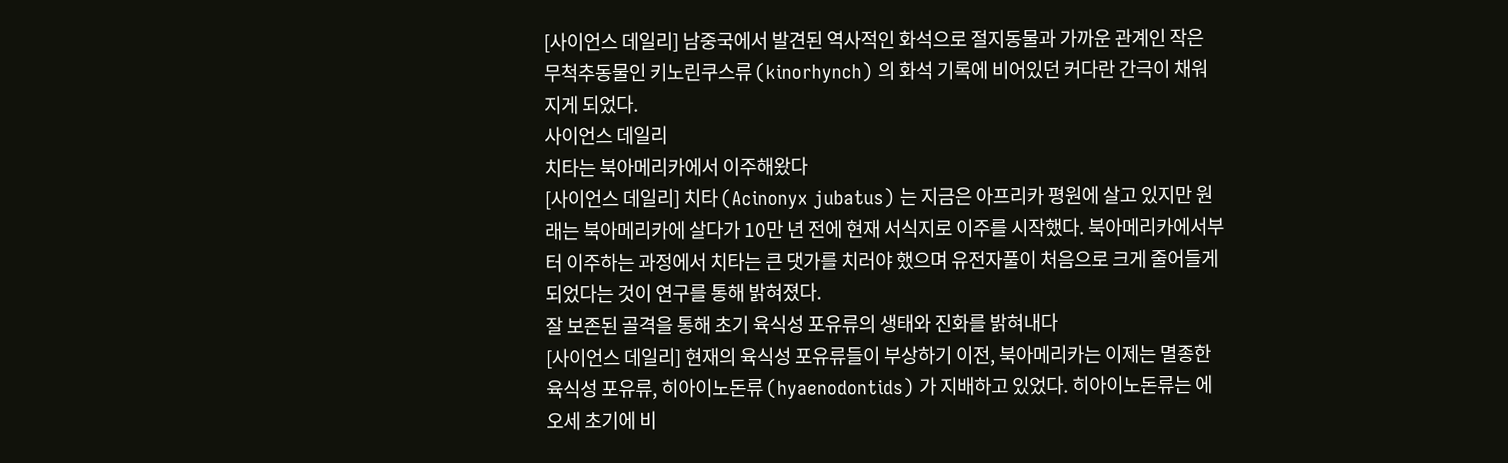[사이언스 데일리] 남중국에서 발견된 역사적인 화석으로 절지동물과 가까운 관계인 작은 무척추동물인 키노린쿠스류 (kinorhynch) 의 화석 기록에 비어있던 커다란 간극이 채워지게 되었다.
사이언스 데일리
치타는 북아메리카에서 이주해왔다
[사이언스 데일리] 치타 (Acinonyx jubatus) 는 지금은 아프리카 평원에 살고 있지만 원래는 북아메리카에 살다가 10만 년 전에 현재 서식지로 이주를 시작했다. 북아메리카에서부터 이주하는 과정에서 치타는 큰 댓가를 치러야 했으며 유전자풀이 처음으로 크게 줄어들게 되었다는 것이 연구를 통해 밝혀졌다.
잘 보존된 골격을 통해 초기 육식성 포유류의 생태와 진화를 밝혀내다
[사이언스 데일리] 현재의 육식성 포유류들이 부상하기 이전, 북아메리카는 이제는 멸종한 육식성 포유류, 히아이노돈류 (hyaenodontids) 가 지배하고 있었다. 히아이노돈류는 에오세 초기에 비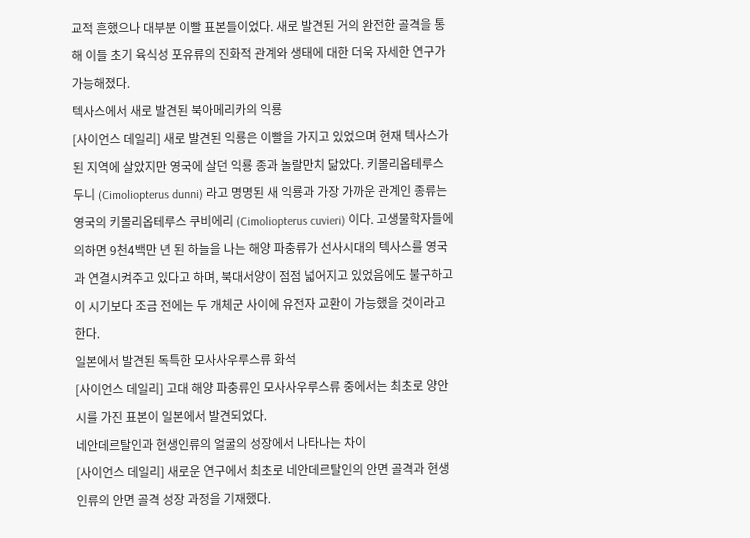교적 흔했으나 대부분 이빨 표본들이었다. 새로 발견된 거의 완전한 골격을 통해 이들 초기 육식성 포유류의 진화적 관계와 생태에 대한 더욱 자세한 연구가 가능해졌다.
텍사스에서 새로 발견된 북아메리카의 익룡
[사이언스 데일리] 새로 발견된 익룡은 이빨을 가지고 있었으며 현재 텍사스가 된 지역에 살았지만 영국에 살던 익룡 종과 놀랄만치 닮았다. 키몰리옵테루스 두니 (Cimoliopterus dunni) 라고 명명된 새 익룡과 가장 가까운 관계인 종류는 영국의 키몰리옵테루스 쿠비에리 (Cimoliopterus cuvieri) 이다. 고생물학자들에 의하면 9천4백만 년 된 하늘을 나는 해양 파충류가 선사시대의 텍사스를 영국과 연결시켜주고 있다고 하며, 북대서양이 점점 넓어지고 있었음에도 불구하고 이 시기보다 조금 전에는 두 개체군 사이에 유전자 교환이 가능했을 것이라고 한다.
일본에서 발견된 독특한 모사사우루스류 화석
[사이언스 데일리] 고대 해양 파충류인 모사사우루스류 중에서는 최초로 양안시를 가진 표본이 일본에서 발견되었다.
네안데르탈인과 현생인류의 얼굴의 성장에서 나타나는 차이
[사이언스 데일리] 새로운 연구에서 최초로 네안데르탈인의 안면 골격과 현생인류의 안면 골격 성장 과정을 기재했다.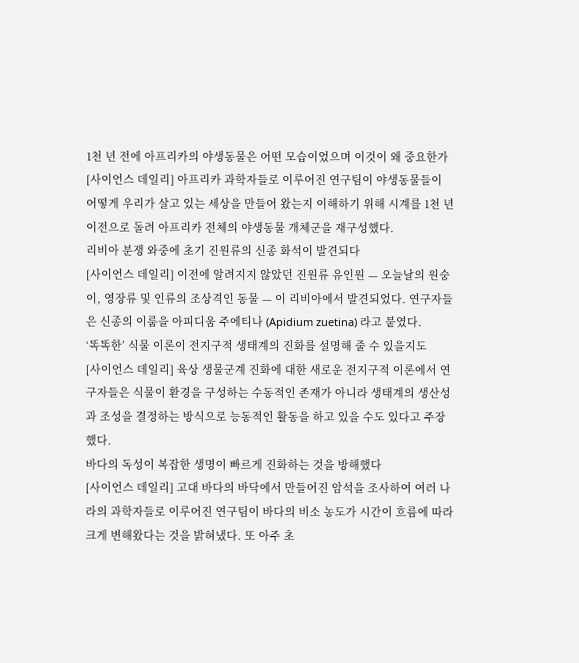1천 년 전에 아프리카의 야생동물은 어떤 모습이었으며 이것이 왜 중요한가
[사이언스 데일리] 아프리카 과학자들로 이루어진 연구팀이 야생동물들이 어떻게 우리가 살고 있는 세상을 만들어 왔는지 이해하기 위해 시계를 1천 년 이전으로 돌려 아프리카 전체의 야생동물 개체군을 재구성했다.
리비아 분쟁 와중에 초기 진원류의 신종 화석이 발견되다
[사이언스 데일리] 이전에 알려지지 않았던 진원류 유인원 — 오늘날의 원숭이, 영장류 및 인류의 조상격인 동물 — 이 리비아에서 발견되었다. 연구자들은 신종의 이룸을 아피디움 주에티나 (Apidium zuetina) 라고 붙였다.
‘똑똑한’ 식물 이론이 전지구적 생태계의 진화를 설명해 줄 수 있을지도
[사이언스 데일리] 육상 생물군계 진화에 대한 새로운 전지구적 이론에서 연구자들은 식물이 환경을 구성하는 수동적인 존재가 아니라 생태계의 생산성과 조성을 결정하는 방식으로 능동적인 활동을 하고 있을 수도 있다고 주장했다.
바다의 독성이 복잡한 생명이 빠르게 진화하는 것을 방해했다
[사이언스 데일리] 고대 바다의 바닥에서 만들어진 암석을 조사하여 여러 나라의 과학자들로 이루어진 연구팀이 바다의 비소 농도가 시간이 흐름에 따라 크게 변해왔다는 것을 밝혀냈다. 또 아주 초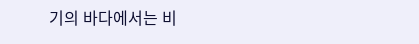기의 바다에서는 비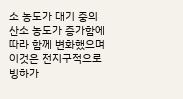소 농도가 대기 중의 산소 농도가 증가함에 따라 함께 변화했으며 이것은 전지구적으로 빙하가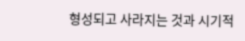형성되고 사라지는 것과 시기적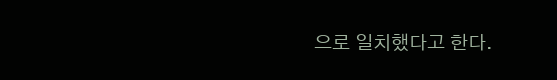으로 일치했다고 한다.